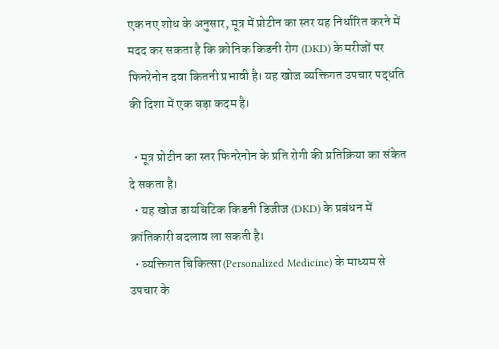एक नए शोध के अनुसार, मूत्र में प्रोटीन का स्तर यह निर्धारित करने में मदद कर सकता है कि क्रोनिक किडनी रोग (DKD) के मरीजों पर फिनरेनोन दवा कितनी प्रभावी है। यह खोज व्यक्तिगत उपचार पद्धति की दिशा में एक बड़ा कदम है।

  • मूत्र प्रोटीन का स्तर फिनरेनोन के प्रति रोगी की प्रतिक्रिया का संकेत दे सकता है।
  • यह खोज डायबिटिक किडनी डिजीज (DKD) के प्रबंधन में क्रांतिकारी बदलाव ला सकती है।
  • व्यक्तिगत चिकित्सा (Personalized Medicine) के माध्यम से उपचार के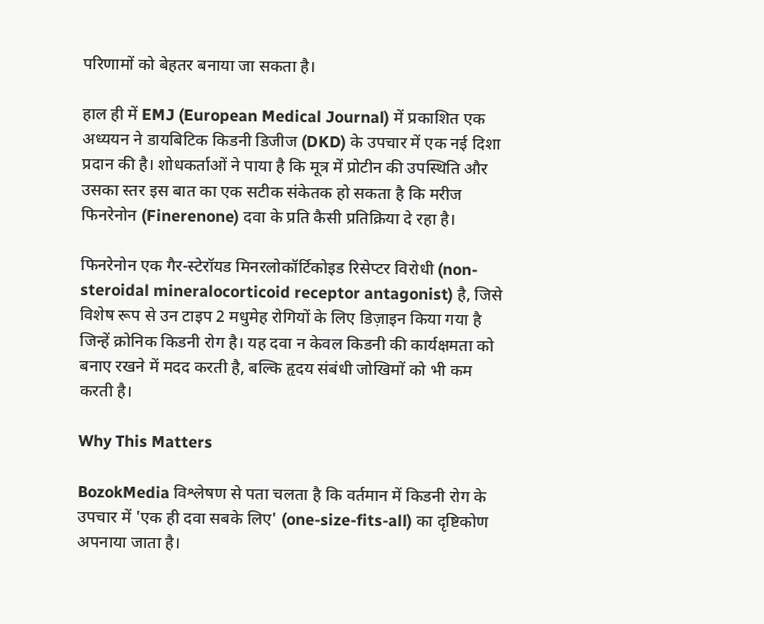परिणामों को बेहतर बनाया जा सकता है।

हाल ही में EMJ (European Medical Journal) में प्रकाशित एक अध्ययन ने डायबिटिक किडनी डिजीज (DKD) के उपचार में एक नई दिशा प्रदान की है। शोधकर्ताओं ने पाया है कि मूत्र में प्रोटीन की उपस्थिति और उसका स्तर इस बात का एक सटीक संकेतक हो सकता है कि मरीज फिनरेनोन (Finerenone) दवा के प्रति कैसी प्रतिक्रिया दे रहा है।

फिनरेनोन एक गैर-स्टेरॉयड मिनरलोकॉर्टिकोइड रिसेप्टर विरोधी (non-steroidal mineralocorticoid receptor antagonist) है, जिसे विशेष रूप से उन टाइप 2 मधुमेह रोगियों के लिए डिज़ाइन किया गया है जिन्हें क्रोनिक किडनी रोग है। यह दवा न केवल किडनी की कार्यक्षमता को बनाए रखने में मदद करती है, बल्कि हृदय संबंधी जोखिमों को भी कम करती है।

Why This Matters

BozokMedia विश्लेषण से पता चलता है कि वर्तमान में किडनी रोग के उपचार में 'एक ही दवा सबके लिए' (one-size-fits-all) का दृष्टिकोण अपनाया जाता है।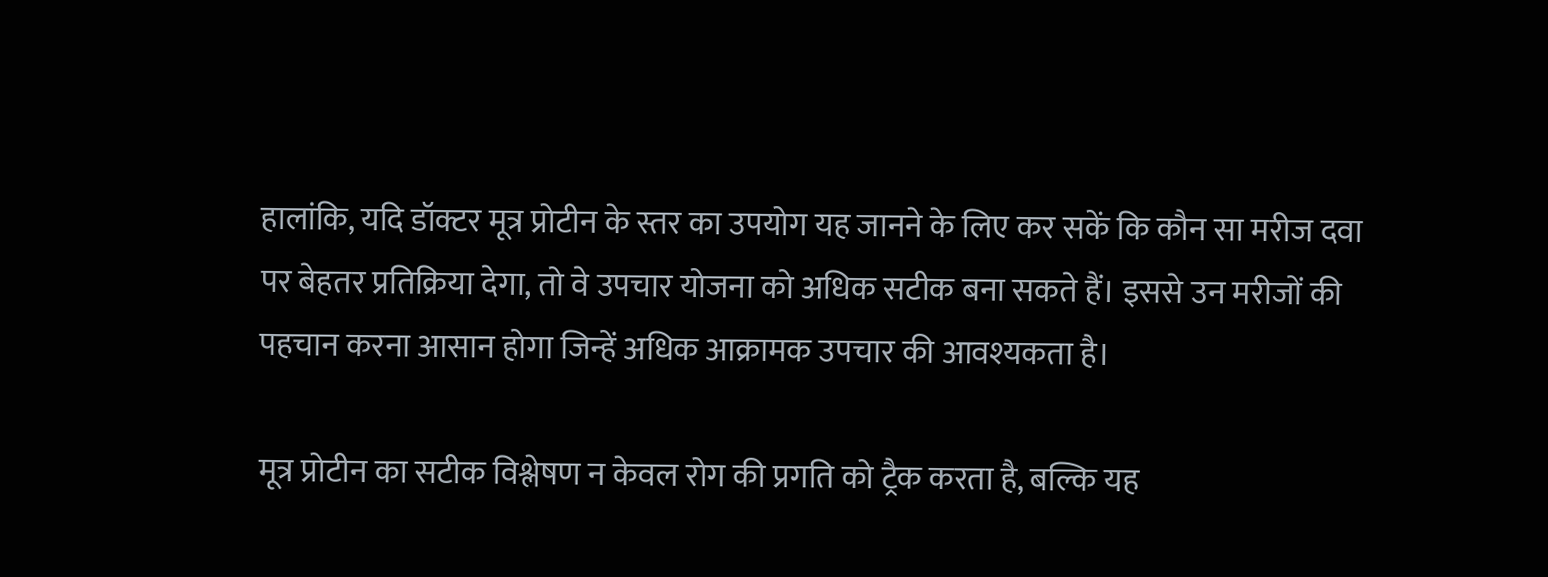हालांकि, यदि डॉक्टर मूत्र प्रोटीन के स्तर का उपयोग यह जानने के लिए कर सकें कि कौन सा मरीज दवा पर बेहतर प्रतिक्रिया देगा, तो वे उपचार योजना को अधिक सटीक बना सकते हैं। इससे उन मरीजों की पहचान करना आसान होगा जिन्हें अधिक आक्रामक उपचार की आवश्यकता है।

मूत्र प्रोटीन का सटीक विश्लेषण न केवल रोग की प्रगति को ट्रैक करता है, बल्कि यह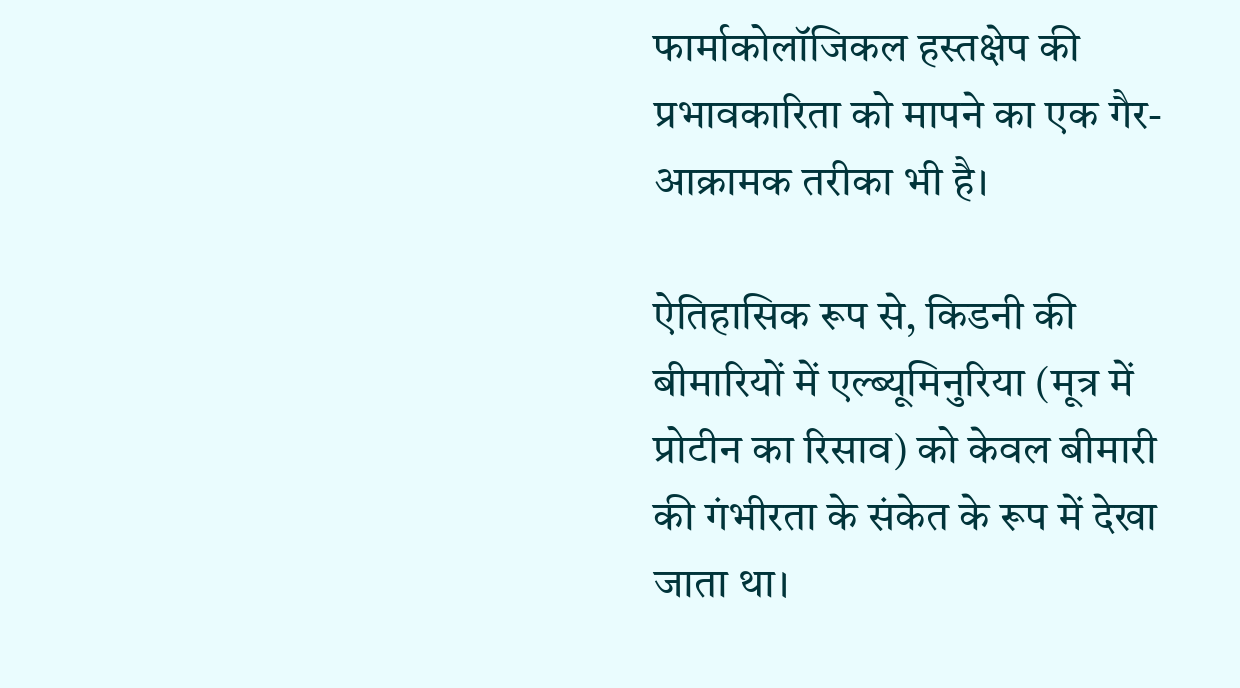फार्माकोलॉजिकल हस्तक्षेप की प्रभावकारिता को मापने का एक गैर-आक्रामक तरीका भी है।

ऐतिहासिक रूप से, किडनी की बीमारियों में एल्ब्यूमिनुरिया (मूत्र में प्रोटीन का रिसाव) को केवल बीमारी की गंभीरता के संकेत के रूप में देखा जाता था।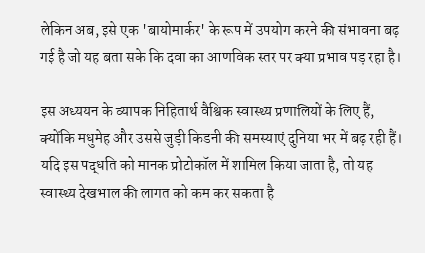लेकिन अब, इसे एक 'बायोमार्कर' के रूप में उपयोग करने की संभावना बढ़ गई है जो यह बता सके कि दवा का आणविक स्तर पर क्या प्रभाव पड़ रहा है।

इस अध्ययन के व्यापक निहितार्थ वैश्विक स्वास्थ्य प्रणालियों के लिए हैं, क्योंकि मधुमेह और उससे जुड़ी किडनी की समस्याएं दुनिया भर में बढ़ रही हैं। यदि इस पद्धति को मानक प्रोटोकॉल में शामिल किया जाता है, तो यह स्वास्थ्य देखभाल की लागत को कम कर सकता है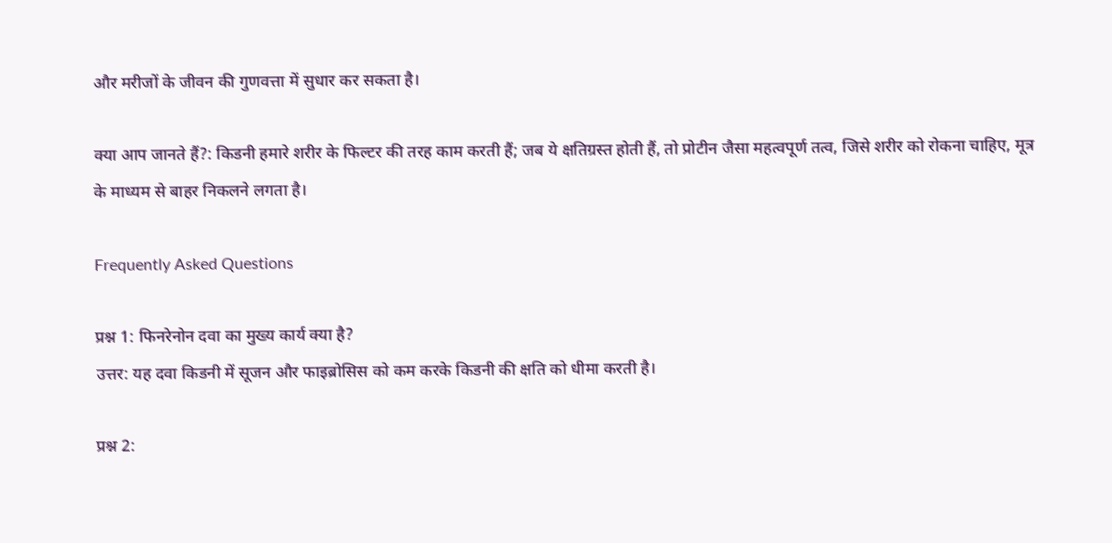और मरीजों के जीवन की गुणवत्ता में सुधार कर सकता है।

क्या आप जानते हैं?: किडनी हमारे शरीर के फिल्टर की तरह काम करती हैं; जब ये क्षतिग्रस्त होती हैं, तो प्रोटीन जैसा महत्वपूर्ण तत्व, जिसे शरीर को रोकना चाहिए, मूत्र के माध्यम से बाहर निकलने लगता है।

Frequently Asked Questions

प्रश्न 1: फिनरेनोन दवा का मुख्य कार्य क्या है?
उत्तर: यह दवा किडनी में सूजन और फाइब्रोसिस को कम करके किडनी की क्षति को धीमा करती है।

प्रश्न 2: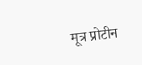मूत्र प्रोटीन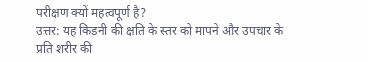परीक्षण क्यों महत्वपूर्ण है?
उत्तर: यह किडनी की क्षति के स्तर को मापने और उपचार के प्रति शरीर की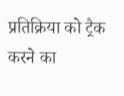प्रतिक्रिया को ट्रैक करने का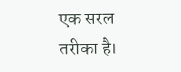एक सरल तरीका है।